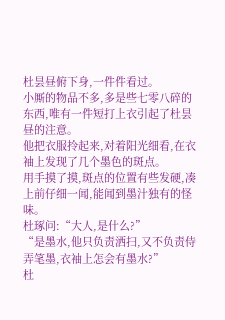杜昙昼俯下身,一件件看过。
小厮的物品不多,多是些七零八碎的东西,唯有一件短打上衣引起了杜昙昼的注意。
他把衣服拎起来,对着阳光细看,在衣袖上发现了几个墨色的斑点。
用手摸了摸,斑点的位置有些发硬,凑上前仔细一闻,能闻到墨汁独有的怪味。
杜琢问:“大人,是什么?”
“是墨水,他只负责洒扫,又不负责侍弄笔墨,衣袖上怎会有墨水?”
杜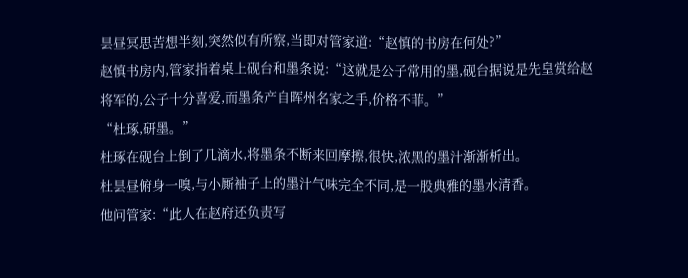昙昼冥思苦想半刻,突然似有所察,当即对管家道:“赵慎的书房在何处?”
赵慎书房内,管家指着桌上砚台和墨条说:“这就是公子常用的墨,砚台据说是先皇赏给赵将军的,公子十分喜爱,而墨条产自晖州名家之手,价格不菲。”
“杜琢,研墨。”
杜琢在砚台上倒了几滴水,将墨条不断来回摩擦,很快,浓黑的墨汁渐渐析出。
杜昙昼俯身一嗅,与小厮袖子上的墨汁气味完全不同,是一股典雅的墨水清香。
他问管家:“此人在赵府还负责写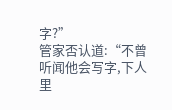字?”
管家否认道:“不曾听闻他会写字,下人里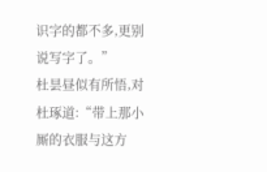识字的都不多,更别说写字了。”
杜昙昼似有所悟,对杜琢道:“带上那小厮的衣服与这方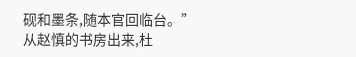砚和墨条,随本官回临台。”
从赵慎的书房出来,杜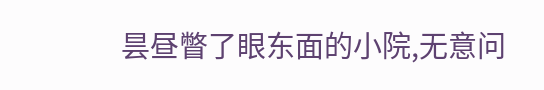昙昼瞥了眼东面的小院,无意问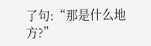了句:“那是什么地方?”